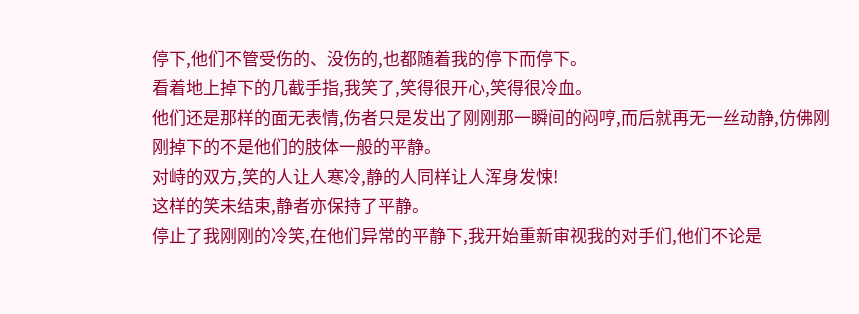停下,他们不管受伤的、没伤的,也都随着我的停下而停下。
看着地上掉下的几截手指,我笑了,笑得很开心,笑得很冷血。
他们还是那样的面无表情,伤者只是发出了刚刚那一瞬间的闷哼,而后就再无一丝动静,仿佛刚刚掉下的不是他们的肢体一般的平静。
对峙的双方,笑的人让人寒冷,静的人同样让人浑身发悚!
这样的笑未结束,静者亦保持了平静。
停止了我刚刚的冷笑,在他们异常的平静下,我开始重新审视我的对手们,他们不论是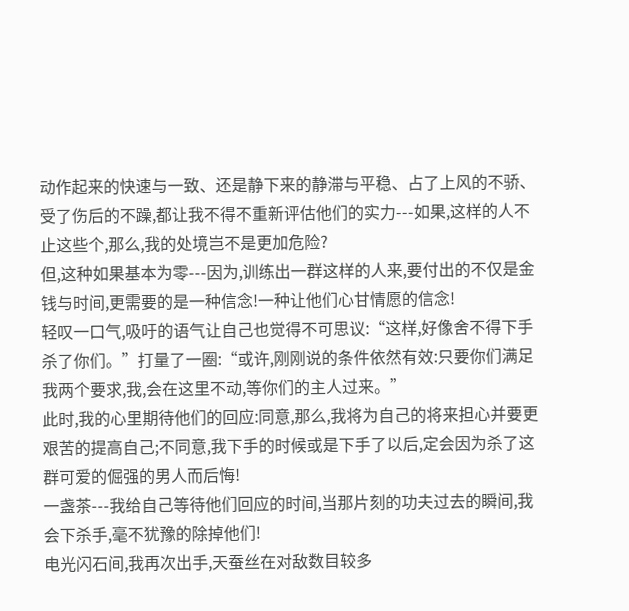动作起来的快速与一致、还是静下来的静滞与平稳、占了上风的不骄、受了伤后的不躁,都让我不得不重新评估他们的实力---如果,这样的人不止这些个,那么,我的处境岂不是更加危险?
但,这种如果基本为零---因为,训练出一群这样的人来,要付出的不仅是金钱与时间,更需要的是一种信念!一种让他们心甘情愿的信念!
轻叹一口气,吸吁的语气让自己也觉得不可思议:“这样,好像舍不得下手杀了你们。”打量了一圈:“或许,刚刚说的条件依然有效:只要你们满足我两个要求,我,会在这里不动,等你们的主人过来。”
此时,我的心里期待他们的回应:同意,那么,我将为自己的将来担心并要更艰苦的提高自己;不同意,我下手的时候或是下手了以后,定会因为杀了这群可爱的倔强的男人而后悔!
一盏茶---我给自己等待他们回应的时间,当那片刻的功夫过去的瞬间,我会下杀手,毫不犹豫的除掉他们!
电光闪石间,我再次出手,天蚕丝在对敌数目较多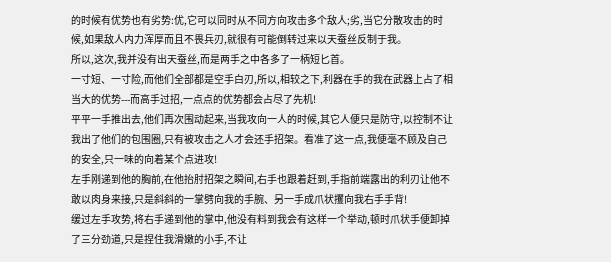的时候有优势也有劣势:优,它可以同时从不同方向攻击多个敌人;劣,当它分散攻击的时候,如果敌人内力浑厚而且不畏兵刃,就很有可能倒转过来以天蚕丝反制于我。
所以,这次,我并没有出天蚕丝,而是两手之中各多了一柄短匕首。
一寸短、一寸险,而他们全部都是空手白刃,所以,相较之下,利器在手的我在武器上占了相当大的优势---而高手过招,一点点的优势都会占尽了先机!
平平一手推出去,他们再次围动起来,当我攻向一人的时候,其它人便只是防守,以控制不让我出了他们的包围圈,只有被攻击之人才会还手招架。看准了这一点,我便毫不顾及自己的安全,只一味的向着某个点进攻!
左手刚递到他的胸前,在他抬肘招架之瞬间,右手也跟着赶到,手指前端露出的利刃让他不敢以肉身来接,只是斜斜的一掌劈向我的手腕、另一手成爪状攫向我右手手背!
缓过左手攻势,将右手递到他的掌中,他没有料到我会有这样一个举动,顿时爪状手便卸掉了三分劲道,只是捏住我滑嫩的小手,不让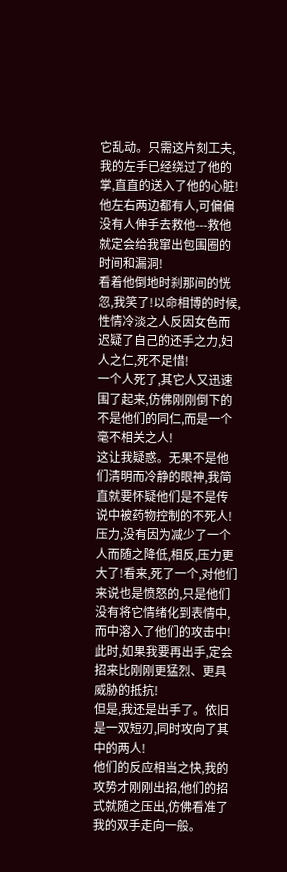它乱动。只需这片刻工夫,我的左手已经绕过了他的掌,直直的送入了他的心脏!
他左右两边都有人,可偏偏没有人伸手去救他---救他就定会给我窜出包围圈的时间和漏洞!
看着他倒地时刹那间的恍忽,我笑了!以命相博的时候,性情冷淡之人反因女色而迟疑了自己的还手之力,妇人之仁,死不足惜!
一个人死了,其它人又迅速围了起来,仿佛刚刚倒下的不是他们的同仁,而是一个毫不相关之人!
这让我疑惑。无果不是他们清明而冷静的眼神,我简直就要怀疑他们是不是传说中被药物控制的不死人!
压力,没有因为减少了一个人而随之降低,相反,压力更大了!看来,死了一个,对他们来说也是愤怒的,只是他们没有将它情绪化到表情中,而中溶入了他们的攻击中!
此时,如果我要再出手,定会招来比刚刚更猛烈、更具威胁的抵抗!
但是,我还是出手了。依旧是一双短刃,同时攻向了其中的两人!
他们的反应相当之快,我的攻势才刚刚出招,他们的招式就随之压出,仿佛看准了我的双手走向一般。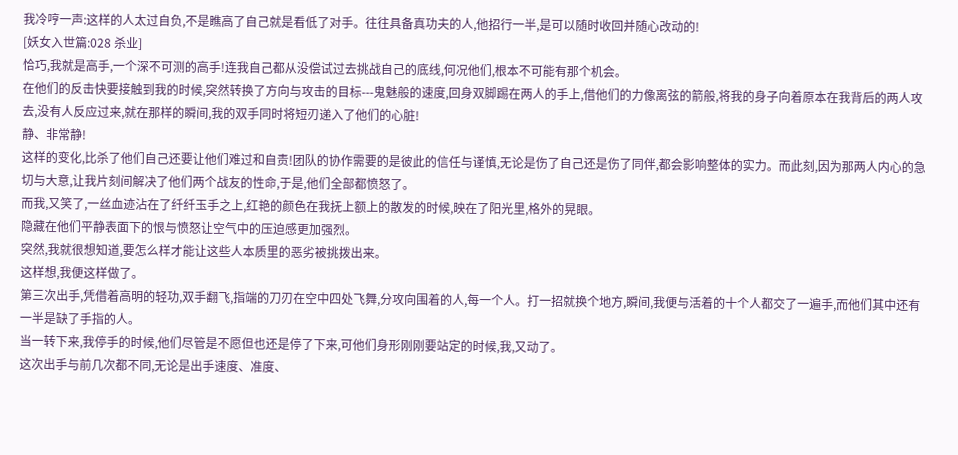我冷哼一声:这样的人太过自负,不是瞧高了自己就是看低了对手。往往具备真功夫的人,他招行一半,是可以随时收回并随心改动的!
[妖女入世篇:028 杀业]
恰巧,我就是高手,一个深不可测的高手!连我自己都从没偿试过去挑战自己的底线,何况他们,根本不可能有那个机会。
在他们的反击快要接触到我的时候,突然转换了方向与攻击的目标---鬼魅般的速度,回身双脚踢在两人的手上,借他们的力像离弦的箭般,将我的身子向着原本在我背后的两人攻去,没有人反应过来,就在那样的瞬间,我的双手同时将短刃递入了他们的心脏!
静、非常静!
这样的变化,比杀了他们自己还要让他们难过和自责!团队的协作需要的是彼此的信任与谨慎,无论是伤了自己还是伤了同伴,都会影响整体的实力。而此刻,因为那两人内心的急切与大意,让我片刻间解决了他们两个战友的性命,于是,他们全部都愤怒了。
而我,又笑了,一丝血迹沾在了纤纤玉手之上,红艳的颜色在我抚上额上的散发的时候,映在了阳光里,格外的晃眼。
隐藏在他们平静表面下的恨与愤怒让空气中的压迫感更加强烈。
突然,我就很想知道,要怎么样才能让这些人本质里的恶劣被挑拨出来。
这样想,我便这样做了。
第三次出手,凭借着高明的轻功,双手翻飞,指端的刀刃在空中四处飞舞,分攻向围着的人,每一个人。打一招就换个地方,瞬间,我便与活着的十个人都交了一遍手,而他们其中还有一半是缺了手指的人。
当一转下来,我停手的时候,他们尽管是不愿但也还是停了下来,可他们身形刚刚要站定的时候,我,又动了。
这次出手与前几次都不同,无论是出手速度、准度、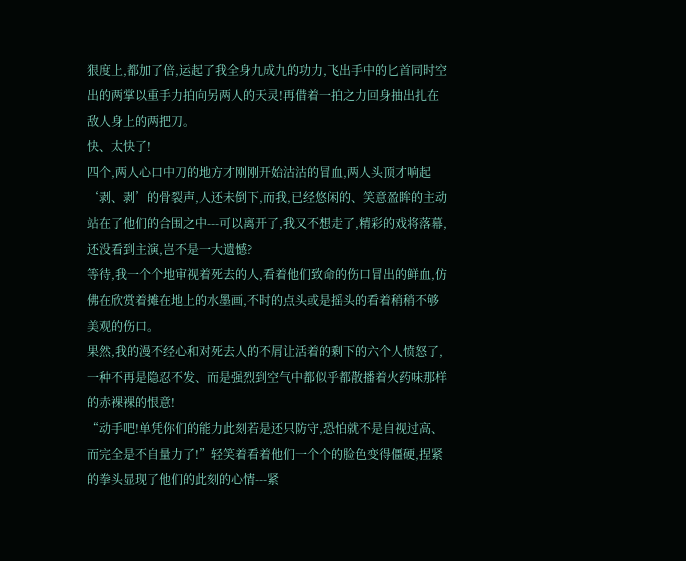狠度上,都加了倍,运起了我全身九成九的功力,飞出手中的匕首同时空出的两掌以重手力拍向另两人的天灵!再借着一拍之力回身抽出扎在敌人身上的两把刀。
快、太快了!
四个,两人心口中刀的地方才刚刚开始沽沽的冒血,两人头顶才响起‘剥、剥’的骨裂声,人还未倒下,而我,已经悠闲的、笑意盈眸的主动站在了他们的合围之中---可以离开了,我又不想走了,精彩的戏将落幕,还没看到主演,岂不是一大遗憾?
等待,我一个个地审视着死去的人,看着他们致命的伤口冒出的鲜血,仿佛在欣赏着摊在地上的水墨画,不时的点头或是摇头的看着稍稍不够美观的伤口。
果然,我的漫不经心和对死去人的不屑让活着的剩下的六个人愤怒了,一种不再是隐忍不发、而是强烈到空气中都似乎都散播着火药味那样的赤裸裸的恨意!
“动手吧!单凭你们的能力此刻若是还只防守,恐怕就不是自视过高、而完全是不自量力了!”轻笑着看着他们一个个的脸色变得僵硬,捏紧的拳头显现了他们的此刻的心情---紧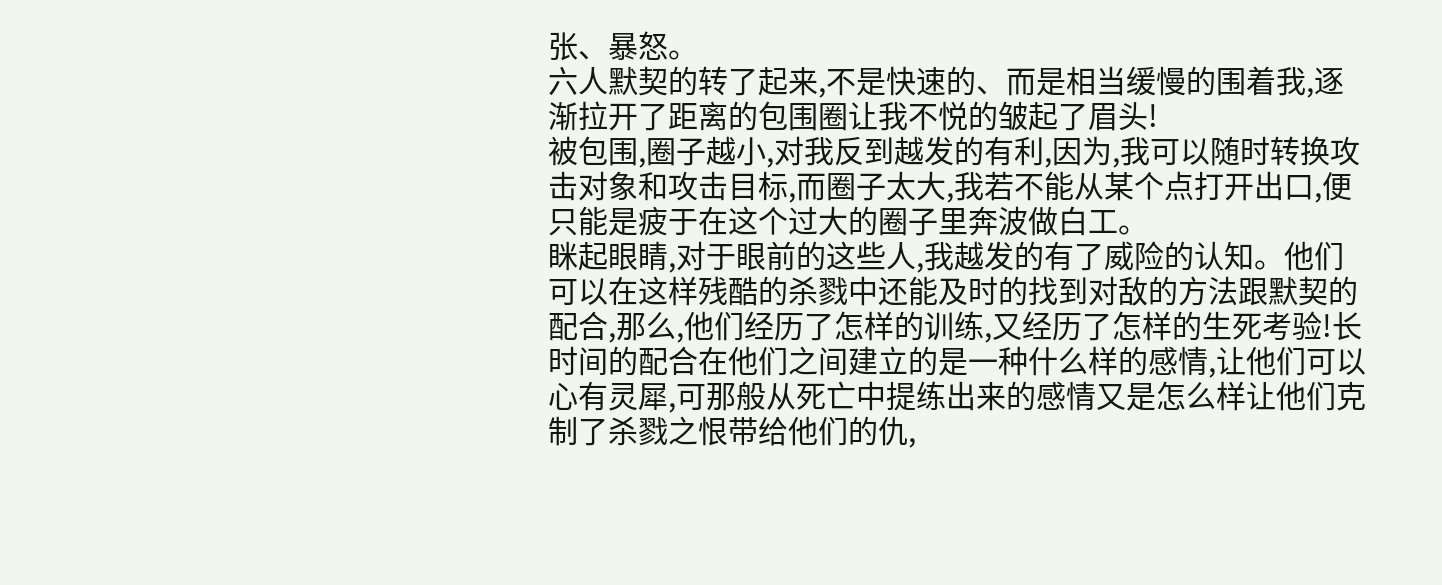张、暴怒。
六人默契的转了起来,不是快速的、而是相当缓慢的围着我,逐渐拉开了距离的包围圈让我不悦的皱起了眉头!
被包围,圈子越小,对我反到越发的有利,因为,我可以随时转换攻击对象和攻击目标,而圈子太大,我若不能从某个点打开出口,便只能是疲于在这个过大的圈子里奔波做白工。
眯起眼睛,对于眼前的这些人,我越发的有了威险的认知。他们可以在这样残酷的杀戮中还能及时的找到对敌的方法跟默契的配合,那么,他们经历了怎样的训练,又经历了怎样的生死考验!长时间的配合在他们之间建立的是一种什么样的感情,让他们可以心有灵犀,可那般从死亡中提练出来的感情又是怎么样让他们克制了杀戮之恨带给他们的仇,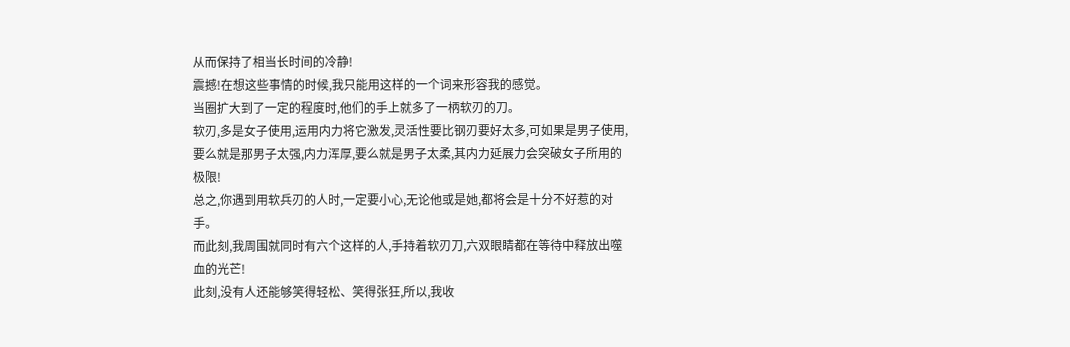从而保持了相当长时间的冷静!
震撼!在想这些事情的时候,我只能用这样的一个词来形容我的感觉。
当圈扩大到了一定的程度时,他们的手上就多了一柄软刃的刀。
软刃,多是女子使用,运用内力将它激发,灵活性要比钢刃要好太多,可如果是男子使用,要么就是那男子太强,内力浑厚,要么就是男子太柔,其内力延展力会突破女子所用的极限!
总之,你遇到用软兵刃的人时,一定要小心,无论他或是她,都将会是十分不好惹的对手。
而此刻,我周围就同时有六个这样的人,手持着软刃刀,六双眼睛都在等待中释放出噬血的光芒!
此刻,没有人还能够笑得轻松、笑得张狂,所以,我收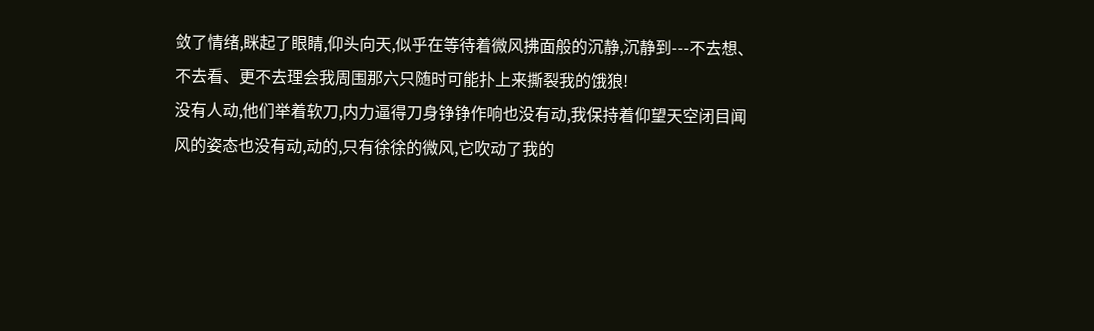敛了情绪,眯起了眼睛,仰头向天,似乎在等待着微风拂面般的沉静,沉静到---不去想、不去看、更不去理会我周围那六只随时可能扑上来撕裂我的饿狼!
没有人动,他们举着软刀,内力逼得刀身铮铮作响也没有动,我保持着仰望天空闭目闻风的姿态也没有动,动的,只有徐徐的微风,它吹动了我的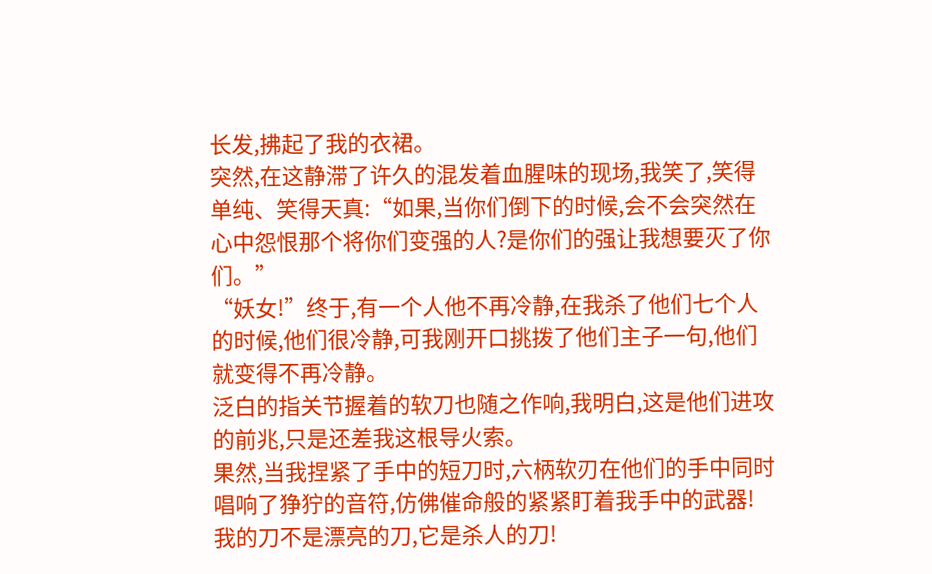长发,拂起了我的衣裙。
突然,在这静滞了许久的混发着血腥味的现场,我笑了,笑得单纯、笑得天真:“如果,当你们倒下的时候,会不会突然在心中怨恨那个将你们变强的人?是你们的强让我想要灭了你们。”
“妖女!”终于,有一个人他不再冷静,在我杀了他们七个人的时候,他们很冷静,可我刚开口挑拨了他们主子一句,他们就变得不再冷静。
泛白的指关节握着的软刀也随之作响,我明白,这是他们进攻的前兆,只是还差我这根导火索。
果然,当我捏紧了手中的短刀时,六柄软刃在他们的手中同时唱响了狰狞的音符,仿佛催命般的紧紧盯着我手中的武器!
我的刀不是漂亮的刀,它是杀人的刀!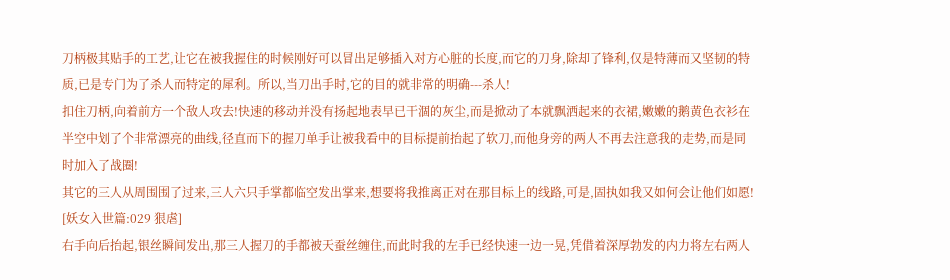刀柄极其贴手的工艺,让它在被我握住的时候刚好可以冒出足够插入对方心脏的长度,而它的刀身,除却了锋利,仅是特薄而又坚韧的特质,已是专门为了杀人而特定的犀利。所以,当刀出手时,它的目的就非常的明确---杀人!
扣住刀柄,向着前方一个敌人攻去!快速的移动并没有扬起地表早已干涸的灰尘,而是掀动了本就飘洒起来的衣裙,嫩嫩的鹅黄色衣衫在半空中划了个非常漂亮的曲线,径直而下的握刀单手让被我看中的目标提前抬起了软刀,而他身旁的两人不再去注意我的走势,而是同时加入了战圈!
其它的三人从周围围了过来,三人六只手掌都临空发出掌来,想要将我推离正对在那目标上的线路,可是,固执如我又如何会让他们如愿!
[妖女入世篇:029 狠虐]
右手向后抬起,银丝瞬间发出,那三人握刀的手都被天蚕丝缠住,而此时我的左手已经快速一边一晃,凭借着深厚勃发的内力将左右两人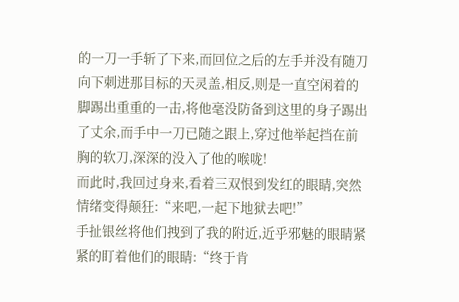的一刀一手斩了下来,而回位之后的左手并没有随刀向下刺进那目标的天灵盖,相反,则是一直空闲着的脚踢出重重的一击,将他毫没防备到这里的身子踢出了丈余,而手中一刀已随之跟上,穿过他举起挡在前胸的软刀,深深的没入了他的喉咙!
而此时,我回过身来,看着三双恨到发红的眼睛,突然情绪变得颠狂:“来吧,一起下地狱去吧!”
手扯银丝将他们拽到了我的附近,近乎邪魅的眼睛紧紧的盯着他们的眼睛:“终于肯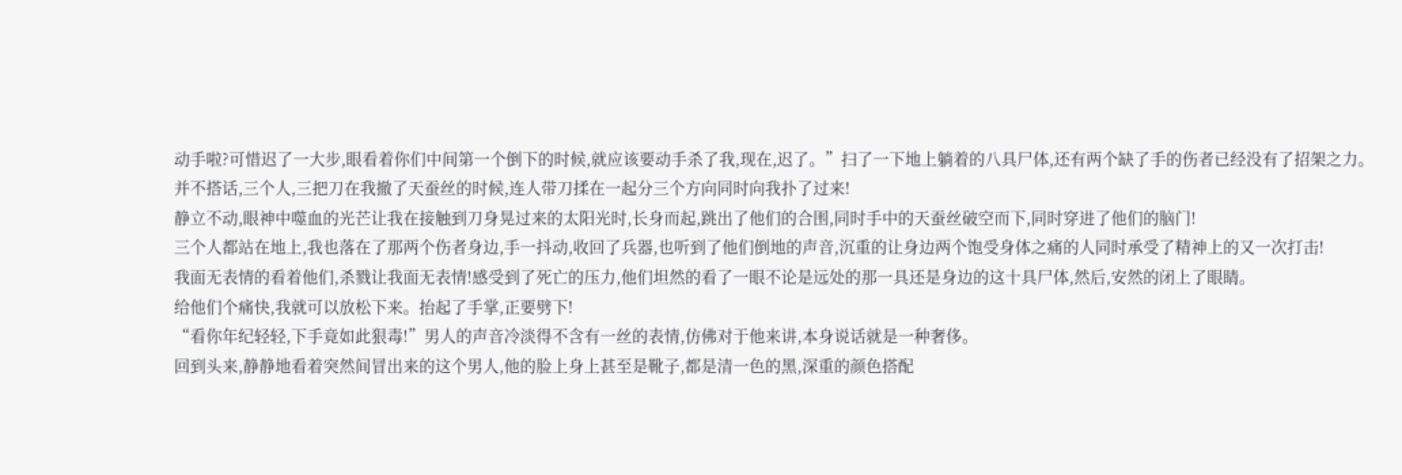动手啦?可惜迟了一大步,眼看着你们中间第一个倒下的时候,就应该要动手杀了我,现在,迟了。”扫了一下地上躺着的八具尸体,还有两个缺了手的伤者已经没有了招架之力。
并不搭话,三个人,三把刀在我撤了天蚕丝的时候,连人带刀揉在一起分三个方向同时向我扑了过来!
静立不动,眼神中噬血的光芒让我在接触到刀身晃过来的太阳光时,长身而起,跳出了他们的合围,同时手中的天蚕丝破空而下,同时穿进了他们的脑门!
三个人都站在地上,我也落在了那两个伤者身边,手一抖动,收回了兵器,也听到了他们倒地的声音,沉重的让身边两个饱受身体之痛的人同时承受了精神上的又一次打击!
我面无表情的看着他们,杀戮让我面无表情!感受到了死亡的压力,他们坦然的看了一眼不论是远处的那一具还是身边的这十具尸体,然后,安然的闭上了眼睛。
给他们个痛快,我就可以放松下来。抬起了手掌,正要劈下!
“看你年纪轻轻,下手竟如此狠毒!”男人的声音冷淡得不含有一丝的表情,仿佛对于他来讲,本身说话就是一种奢侈。
回到头来,静静地看着突然间冒出来的这个男人,他的脸上身上甚至是靴子,都是清一色的黑,深重的颜色搭配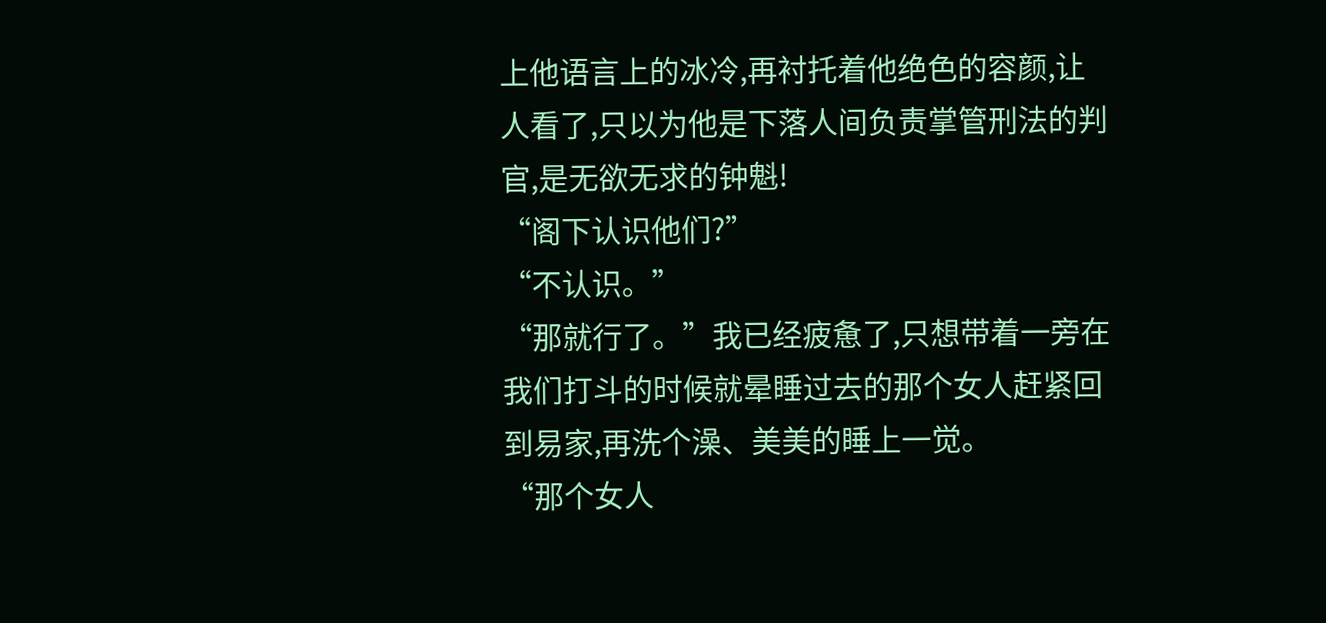上他语言上的冰冷,再衬托着他绝色的容颜,让人看了,只以为他是下落人间负责掌管刑法的判官,是无欲无求的钟魁!
“阁下认识他们?”
“不认识。”
“那就行了。”我已经疲惫了,只想带着一旁在我们打斗的时候就晕睡过去的那个女人赶紧回到易家,再洗个澡、美美的睡上一觉。
“那个女人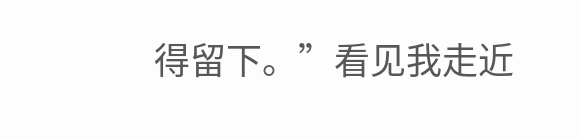得留下。”看见我走近